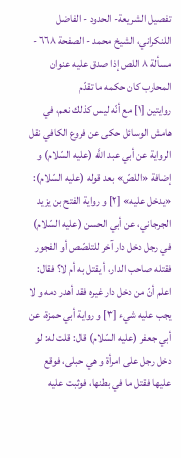تفصيل الشريعة- الحدود - الفاضل اللنكراني، الشيخ محمد - الصفحة ٦٦٨ - مسألة ٨ اللص إذا صدق عليه عنوان المحارب كان حكمه ما تقدّم
روايتين [١] مع أنّه ليس كذلك نعم، في هامش الوسائل حكى عن فروع الكافي نقل الرواية عن أبي عبد اللَّه (عليه السّلام) و إضافة «اللصّ» بعد قوله (عليه السّلام): «يدخل عليه» [٢] و رواية الفتح بن يزيد الجرجاني، عن أبي الحسن (عليه السّلام) في رجل دخل دار آخر للتلصّص أو الفجور فقتله صاحب الدار، أ يقتل به أم لا؟ فقال: اعلم أنّ من دخل دار غيره فقد أهدر دمه و لا يجب عليه شيء [٣] و رواية أبي حمزة، عن أبي جعفر (عليه السّلام) قال: قلت له: لو دخل رجل على امرأة و هي حبلى، فوقع عليها فقتل ما في بطنها، فوثبت عليه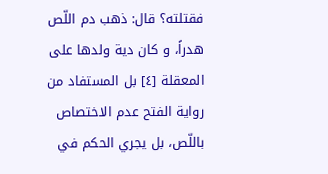فقتلته؟ قال: ذهب دم اللّص هدراً، و كان دية ولدها على المعقلة [٤] بل المستفاد من رواية الفتح عدم الاختصاص باللّص، بل يجري الحكم في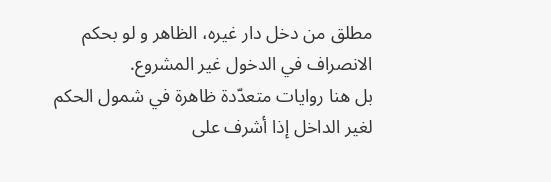مطلق من دخل دار غيره، الظاهر و لو بحكم الانصراف في الدخول غير المشروع.
بل هنا روايات متعدّدة ظاهرة في شمول الحكم لغير الداخل إذا أشرف على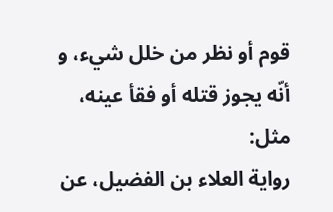قوم أو نظر من خلل شيء، و أنّه يجوز قتله أو فقأ عينه، مثل:
رواية العلاء بن الفضيل، عن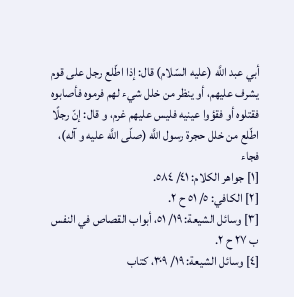أبي عبد اللَّه (عليه السّلام) قال: إذا اطّلع رجل على قوم يشرف عليهم، أو ينظر من خلل شيء لهم فرموه فأصابوه فقتلوه أو فقؤوا عينيه فليس عليهم غرم، و قال: إنّ رجلًا اطّلع من خلل حجرة رسول اللَّه (صلّى اللَّه عليه و آله)، فجاء
[١] جواهر الكلام: ٤١/ ٥٨٤.
[٢] الكافي: ٥/ ٥١ ح ٢.
[٣] وسائل الشيعة: ١٩/ ٥١، أبواب القصاص في النفس ب ٢٧ ح ٢.
[٤] وسائل الشيعة: ١٩/ ٣٠٩، كتاب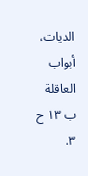الديات، أبواب العاقلة ب ١٣ ح ٣.